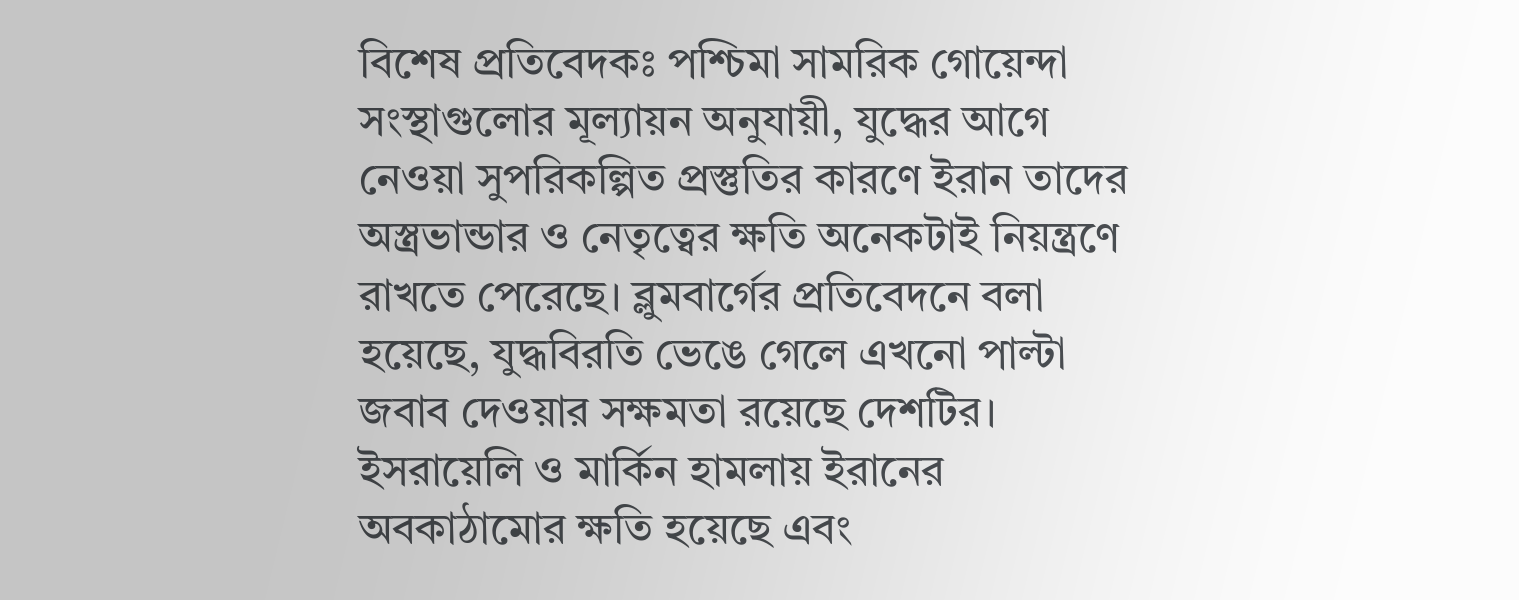বিশেষ প্রতিবেদকঃ পশ্চিমা সামরিক গোয়েন্দা সংস্থাগুলোর মূল্যায়ন অনুযায়ী, যুদ্ধের আগে নেওয়া সুপরিকল্পিত প্রস্তুতির কারণে ইরান তাদের অস্ত্রভান্ডার ও নেতৃত্বের ক্ষতি অনেকটাই নিয়ন্ত্রণে রাখতে পেরেছে। ব্লুমবার্গের প্রতিবেদনে বলা হয়েছে, যুদ্ধবিরতি ভেঙে গেলে এখনো পাল্টা জবাব দেওয়ার সক্ষমতা রয়েছে দেশটির।
ইসরায়েলি ও মার্কিন হামলায় ইরানের অবকাঠামোর ক্ষতি হয়েছে এবং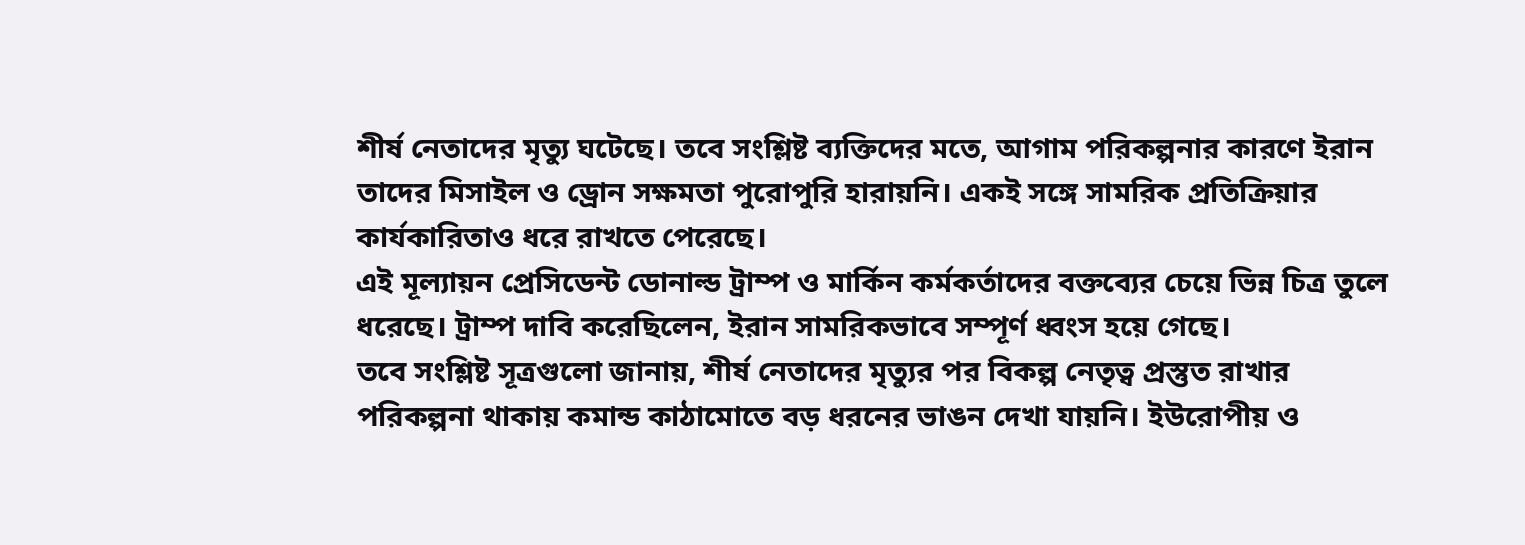শীর্ষ নেতাদের মৃত্যু ঘটেছে। তবে সংশ্লিষ্ট ব্যক্তিদের মতে, আগাম পরিকল্পনার কারণে ইরান তাদের মিসাইল ও ড্রোন সক্ষমতা পুরোপুরি হারায়নি। একই সঙ্গে সামরিক প্রতিক্রিয়ার কার্যকারিতাও ধরে রাখতে পেরেছে।
এই মূল্যায়ন প্রেসিডেন্ট ডোনাল্ড ট্রাম্প ও মার্কিন কর্মকর্তাদের বক্তব্যের চেয়ে ভিন্ন চিত্র তুলে ধরেছে। ট্রাম্প দাবি করেছিলেন, ইরান সামরিকভাবে সম্পূর্ণ ধ্বংস হয়ে গেছে।
তবে সংশ্লিষ্ট সূত্রগুলো জানায়, শীর্ষ নেতাদের মৃত্যুর পর বিকল্প নেতৃত্ব প্রস্তুত রাখার পরিকল্পনা থাকায় কমান্ড কাঠামোতে বড় ধরনের ভাঙন দেখা যায়নি। ইউরোপীয় ও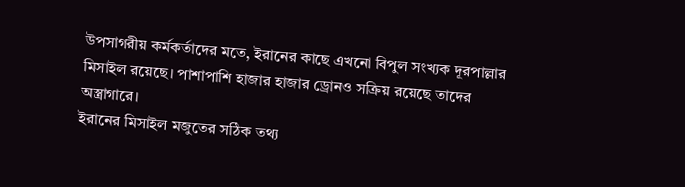উপসাগরীয় কর্মকর্তাদের মতে, ইরানের কাছে এখনো বিপুল সংখ্যক দূরপাল্লার মিসাইল রয়েছে। পাশাপাশি হাজার হাজার ড্রোনও সক্রিয় রয়েছে তাদের অস্ত্রাগারে।
ইরানের মিসাইল মজুতের সঠিক তথ্য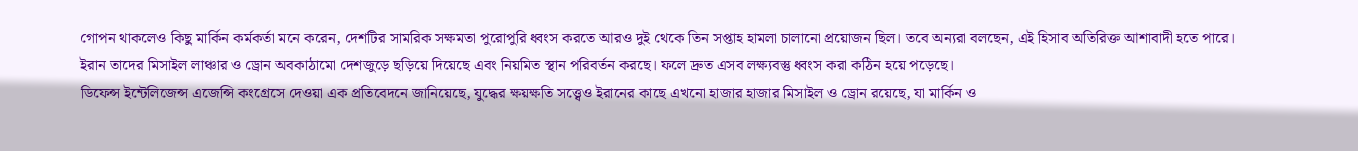গোপন থাকলেও কিছু মার্কিন কর্মকর্তা মনে করেন, দেশটির সামরিক সক্ষমতা পুরোপুরি ধ্বংস করতে আরও দুই থেকে তিন সপ্তাহ হামলা চালানো প্রয়োজন ছিল। তবে অন্যরা বলছেন, এই হিসাব অতিরিক্ত আশাবাদী হতে পারে।
ইরান তাদের মিসাইল লাঞ্চার ও ড্রোন অবকাঠামো দেশজুড়ে ছড়িয়ে দিয়েছে এবং নিয়মিত স্থান পরিবর্তন করছে। ফলে দ্রুত এসব লক্ষ্যবস্তু ধ্বংস করা কঠিন হয়ে পড়েছে।
ডিফেন্স ইন্টেলিজেন্স এজেন্সি কংগ্রেসে দেওয়া এক প্রতিবেদনে জানিয়েছে, যুদ্ধের ক্ষয়ক্ষতি সত্ত্বেও ইরানের কাছে এখনো হাজার হাজার মিসাইল ও ড্রোন রয়েছে, যা মার্কিন ও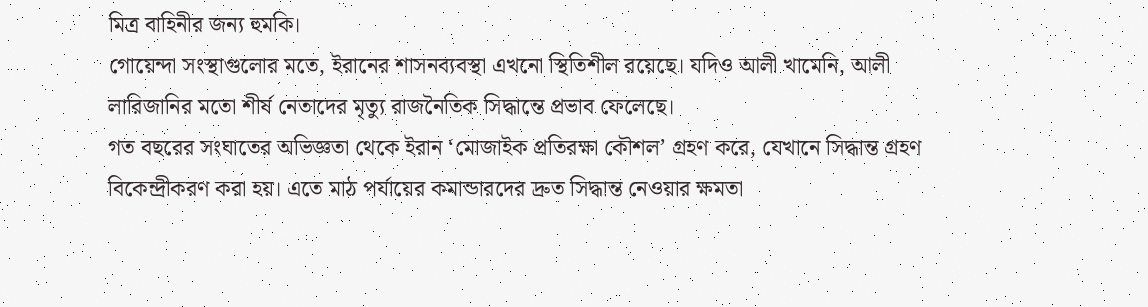মিত্র বাহিনীর জন্য হুমকি।
গোয়েন্দা সংস্থাগুলোর মতে, ইরানের শাসনব্যবস্থা এখনো স্থিতিশীল রয়েছে। যদিও আলী খামেনি, আলী লারিজানির মতো শীর্ষ নেতাদের মৃত্যু রাজনৈতিক সিদ্ধান্তে প্রভাব ফেলেছে।
গত বছরের সংঘাতের অভিজ্ঞতা থেকে ইরান ‘মোজাইক প্রতিরক্ষা কৌশল’ গ্রহণ করে, যেখানে সিদ্ধান্ত গ্রহণ বিকেন্দ্রীকরণ করা হয়। এতে মাঠ পর্যায়ের কমান্ডারদের দ্রুত সিদ্ধান্ত নেওয়ার ক্ষমতা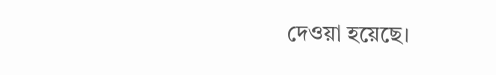দেওয়া হয়েছে।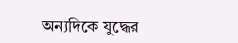অন্যদিকে যুদ্ধের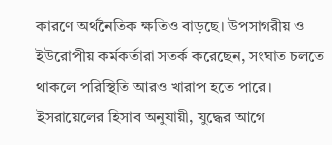কারণে অর্থনৈতিক ক্ষতিও বাড়ছে। উপসাগরীয় ও ইউরোপীয় কর্মকর্তারা সতর্ক করেছেন, সংঘাত চলতে থাকলে পরিস্থিতি আরও খারাপ হতে পারে।
ইসরায়েলের হিসাব অনুযায়ী, যুদ্ধের আগে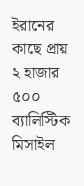ইরানের কাছে প্রায় ২ হাজার ৫০০ ব্যালিস্টিক মিসাইল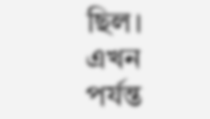ছিল। এখন পর্যন্ত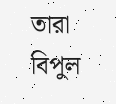তারা বিপুল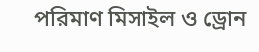পরিমাণ মিসাইল ও ড্রোন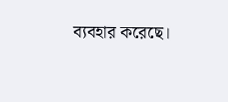ব্যবহার করেছে।